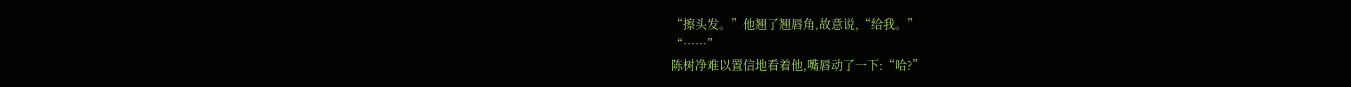“擦头发。”他翘了翘唇角,故意说,“给我。”
“……”
陈树净难以置信地看着他,嘴唇动了一下:“哈?”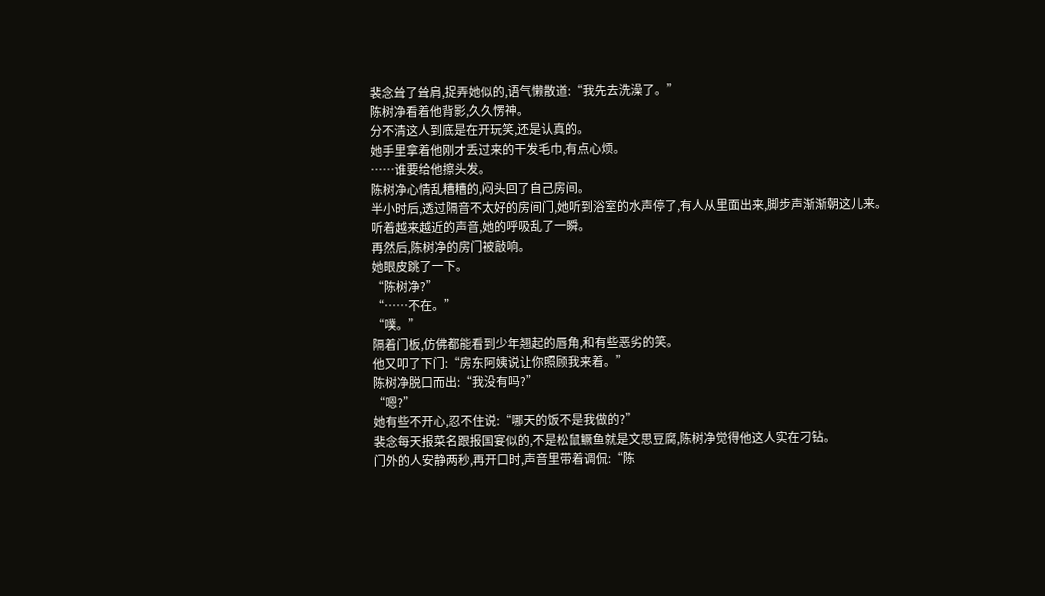裴念耸了耸肩,捉弄她似的,语气懒散道:“我先去洗澡了。”
陈树净看着他背影,久久愣神。
分不清这人到底是在开玩笑,还是认真的。
她手里拿着他刚才丢过来的干发毛巾,有点心烦。
……谁要给他擦头发。
陈树净心情乱糟糟的,闷头回了自己房间。
半小时后,透过隔音不太好的房间门,她听到浴室的水声停了,有人从里面出来,脚步声渐渐朝这儿来。
听着越来越近的声音,她的呼吸乱了一瞬。
再然后,陈树净的房门被敲响。
她眼皮跳了一下。
“陈树净?”
“……不在。”
“噗。”
隔着门板,仿佛都能看到少年翘起的唇角,和有些恶劣的笑。
他又叩了下门:“房东阿姨说让你照顾我来着。”
陈树净脱口而出:“我没有吗?”
“嗯?”
她有些不开心,忍不住说:“哪天的饭不是我做的?”
裴念每天报菜名跟报国宴似的,不是松鼠鳜鱼就是文思豆腐,陈树净觉得他这人实在刁钻。
门外的人安静两秒,再开口时,声音里带着调侃:“陈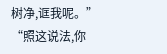树净,诓我呢。”
“照这说法,你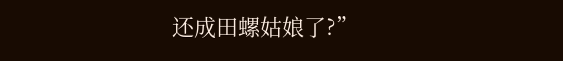还成田螺姑娘了?”